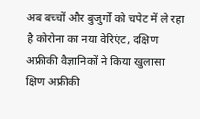अब बच्चों और बुजुर्गों को चपेट में ले रहा है कोरोना का नया वेरिएंट, दक्षिण अफ्रीकी वैज्ञानिकों ने किया खुलासा
क्षिण अफ्रीकी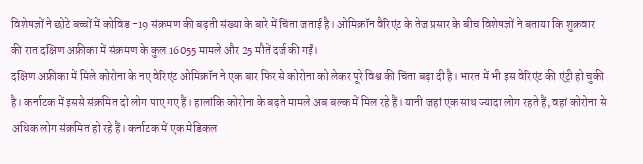विशेषज्ञों ने छोटे बच्चों में कोविड -19 संक्रमण की बढ़ती संख्या के बारे में चिंता जताई है। ओमिक्रॉन वैरिएंट के तेज प्रसार के बीच विशेषज्ञों ने बताया कि शुक्रवार की रात दक्षिण अफ्रीका में संक्रमण के कुल 16055 मामले और 25 मौतें दर्ज की गईं।
दक्षिण अफ्रीका में मिले कोरोना के नए वेरिएंट ओमिक्रॉन ने एक बार फिर से कोरोना को लेकर पूरे विश्व की चिंता बढ़ा दी है। भारत में भी इस वेरिएंट की एंट्री हो चुकी है। कर्नाटक में इससे संक्रमित दो लोग पाए गए हैं। हालांकि कोरोना के बढ़ते मामले अब बल्क में मिल रहे हैं। यानी जहां एक साथ ज्यादा लोग रहते हैं, वहां कोरोना से अधिक लोग संक्रमित हो रहे हैं। कर्नाटक में एक मेडिकल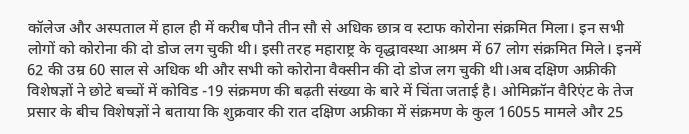कॉलेज और अस्पताल में हाल ही में करीब पौने तीन सौ से अधिक छात्र व स्टाफ कोरोना संक्रमित मिला। इन सभी लोगों को कोरोना की दो डोज लग चुकी थी। इसी तरह महाराष्ट्र के वृद्धावस्था आश्रम में 67 लोग संक्रमित मिले। इनमें 62 की उम्र 60 साल से अधिक थी और सभी को कोरोना वैक्सीन की दो डोज लग चुकी थी।अब दक्षिण अफ्रीकी विशेषज्ञों ने छोटे बच्चों में कोविड -19 संक्रमण की बढ़ती संख्या के बारे में चिंता जताई है। ओमिक्रॉन वैरिएंट के तेज प्रसार के बीच विशेषज्ञों ने बताया कि शुक्रवार की रात दक्षिण अफ्रीका में संक्रमण के कुल 16055 मामले और 25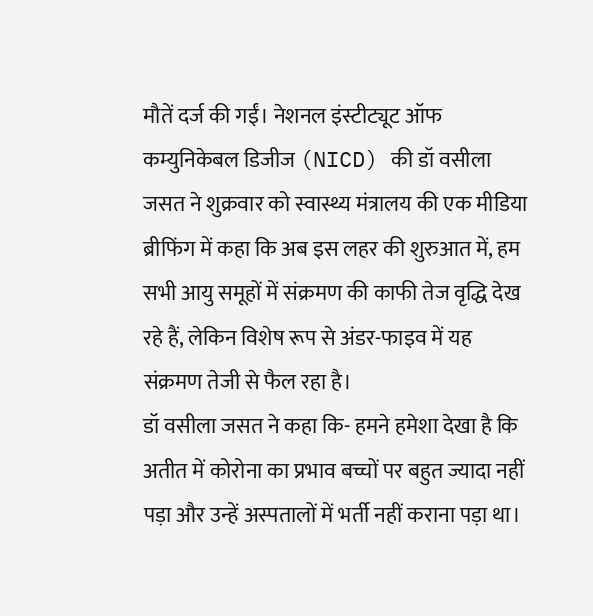मौतें दर्ज की गईं। नेशनल इंस्टीट्यूट ऑफ कम्युनिकेबल डिजीज (NICD) की डॉ वसीला जसत ने शुक्रवार को स्वास्थ्य मंत्रालय की एक मीडिया ब्रीफिंग में कहा कि अब इस लहर की शुरुआत में, हम सभी आयु समूहों में संक्रमण की काफी तेज वृद्धि देख रहे हैं, लेकिन विशेष रूप से अंडर-फाइव में यह संक्रमण तेजी से फैल रहा है।
डॉ वसीला जसत ने कहा कि- हमने हमेशा देखा है कि अतीत में कोरोना का प्रभाव बच्चों पर बहुत ज्यादा नहीं पड़ा और उन्हें अस्पतालों में भर्ती नहीं कराना पड़ा था।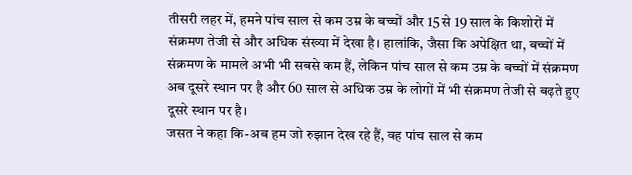तीसरी लहर में, हमने पांच साल से कम उम्र के बच्चों और 15 से 19 साल के किशोरों में संक्रमण तेजी से और अधिक संख्या में देखा है। हालांकि, जैसा कि अपेक्षित था, बच्चों में संक्रमण के मामले अभी भी सबसे कम हैं, लेकिन पांच साल से कम उम्र के बच्चों में संक्रमण अब दूसरे स्थान पर है और 60 साल से अधिक उम्र के लोगों में भी संक्रमण तेजी से बढ़ते हुए दूसरे स्थान पर है।
जसत ने कहा कि-अब हम जो रुझान देख रहे हैं, वह पांच साल से कम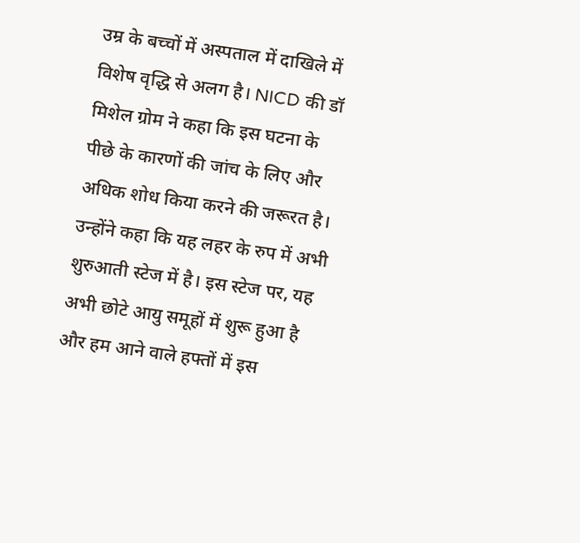उम्र के बच्चों में अस्पताल में दाखिले में विशेष वृद्धि से अलग है। NICD की डॉ मिशेल ग्रोम ने कहा कि इस घटना के पीछे के कारणों की जांच के लिए और अधिक शोध किया करने की जरूरत है। उन्होंने कहा कि यह लहर के रुप में अभी शुरुआती स्टेज में है। इस स्टेज पर, यह अभी छोटे आयु समूहों में शुरू हुआ है और हम आने वाले हफ्तों में इस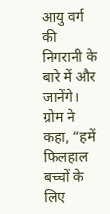आयु वर्ग की निगरानी के बारे में और जानेंगे। ग्रोम ने कहा, “हमें फिलहाल बच्चों के लिए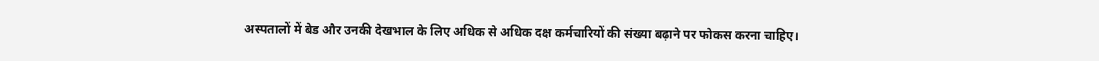अस्पतालों में बेड और उनकी देखभाल के लिए अधिक से अधिक दक्ष कर्मचारियों की संख्या बढ़ाने पर फोकस करना चाहिए।